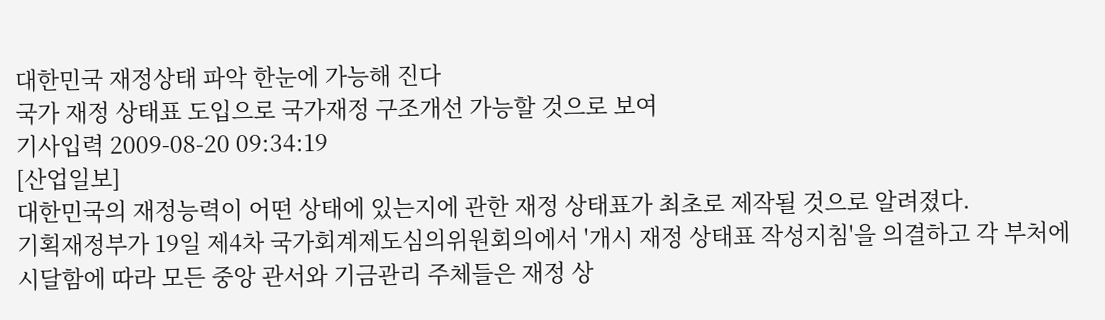대한민국 재정상태 파악 한눈에 가능해 진다
국가 재정 상태표 도입으로 국가재정 구조개선 가능할 것으로 보여
기사입력 2009-08-20 09:34:19
[산업일보]
대한민국의 재정능력이 어떤 상태에 있는지에 관한 재정 상태표가 최초로 제작될 것으로 알려졌다.
기획재정부가 19일 제4차 국가회계제도심의위원회의에서 '개시 재정 상태표 작성지침'을 의결하고 각 부처에 시달함에 따라 모든 중앙 관서와 기금관리 주체들은 재정 상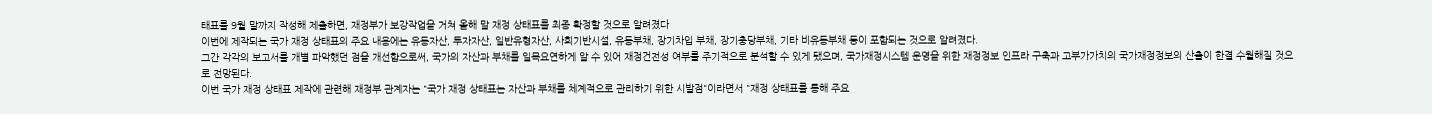태표를 9월 말까지 작성해 제출하면, 재정부가 보강작업을 거쳐 올해 말 재정 상태표를 최종 확정할 것으로 알려졌다
이번에 제작되는 국가 재정 상태표의 주요 내용에는 유동자산, 투자자산, 일반유형자산, 사회기반시설, 유동부채, 장기차입 부채, 장기충당부채, 기타 비유동부채 등이 포함되는 것으로 알려졌다.
그간 각각의 보고서를 개별 파악했던 점을 개선함으로써, 국가의 자산과 부채를 일목요연하게 알 수 있어 재정건전성 여부를 주기적으로 분석할 수 있게 됐으며, 국가재정시스템 운영을 위한 재정정보 인프라 구축과 고부가가치의 국가재정정보의 산출이 한결 수월해질 것으로 전망된다.
이번 국가 재정 상태표 제작에 관련해 재정부 관계자는 "국가 재정 상태표는 자산과 부채를 체계적으로 관리하기 위한 시발점"이라면서 "재정 상태표를 통해 주요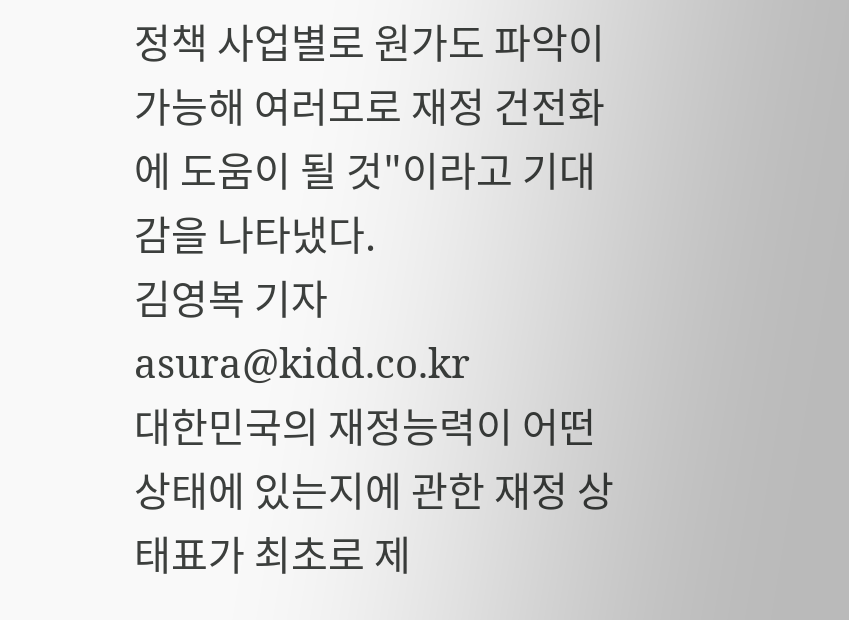정책 사업별로 원가도 파악이 가능해 여러모로 재정 건전화에 도움이 될 것"이라고 기대감을 나타냈다.
김영복 기자 asura@kidd.co.kr
대한민국의 재정능력이 어떤 상태에 있는지에 관한 재정 상태표가 최초로 제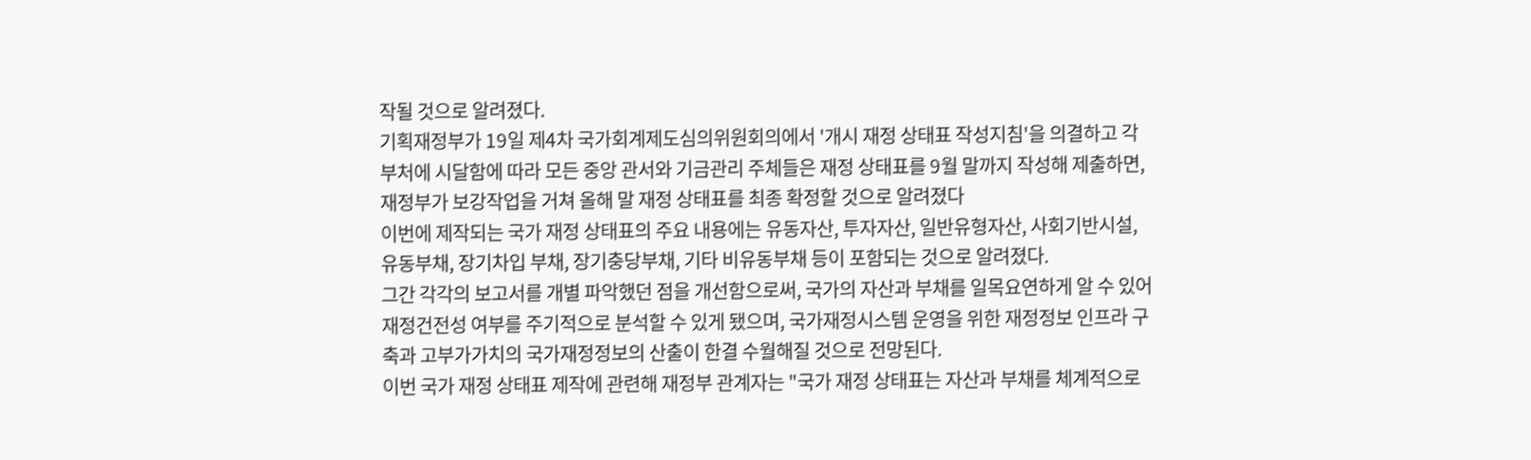작될 것으로 알려졌다.
기획재정부가 19일 제4차 국가회계제도심의위원회의에서 '개시 재정 상태표 작성지침'을 의결하고 각 부처에 시달함에 따라 모든 중앙 관서와 기금관리 주체들은 재정 상태표를 9월 말까지 작성해 제출하면, 재정부가 보강작업을 거쳐 올해 말 재정 상태표를 최종 확정할 것으로 알려졌다
이번에 제작되는 국가 재정 상태표의 주요 내용에는 유동자산, 투자자산, 일반유형자산, 사회기반시설, 유동부채, 장기차입 부채, 장기충당부채, 기타 비유동부채 등이 포함되는 것으로 알려졌다.
그간 각각의 보고서를 개별 파악했던 점을 개선함으로써, 국가의 자산과 부채를 일목요연하게 알 수 있어 재정건전성 여부를 주기적으로 분석할 수 있게 됐으며, 국가재정시스템 운영을 위한 재정정보 인프라 구축과 고부가가치의 국가재정정보의 산출이 한결 수월해질 것으로 전망된다.
이번 국가 재정 상태표 제작에 관련해 재정부 관계자는 "국가 재정 상태표는 자산과 부채를 체계적으로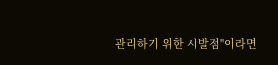관리하기 위한 시발점"이라면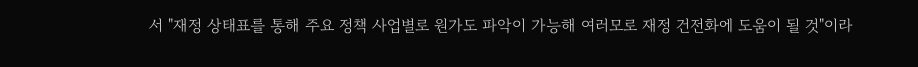서 "재정 상태표를 통해 주요 정책 사업별로 원가도 파악이 가능해 여러모로 재정 건전화에 도움이 될 것"이라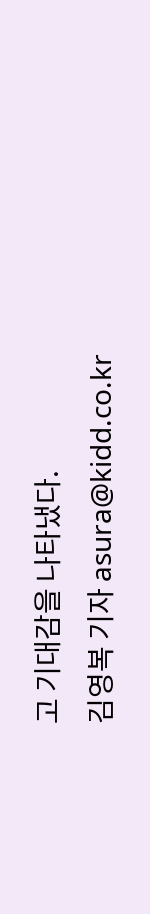고 기대감을 나타냈다.
김영복 기자 asura@kidd.co.kr